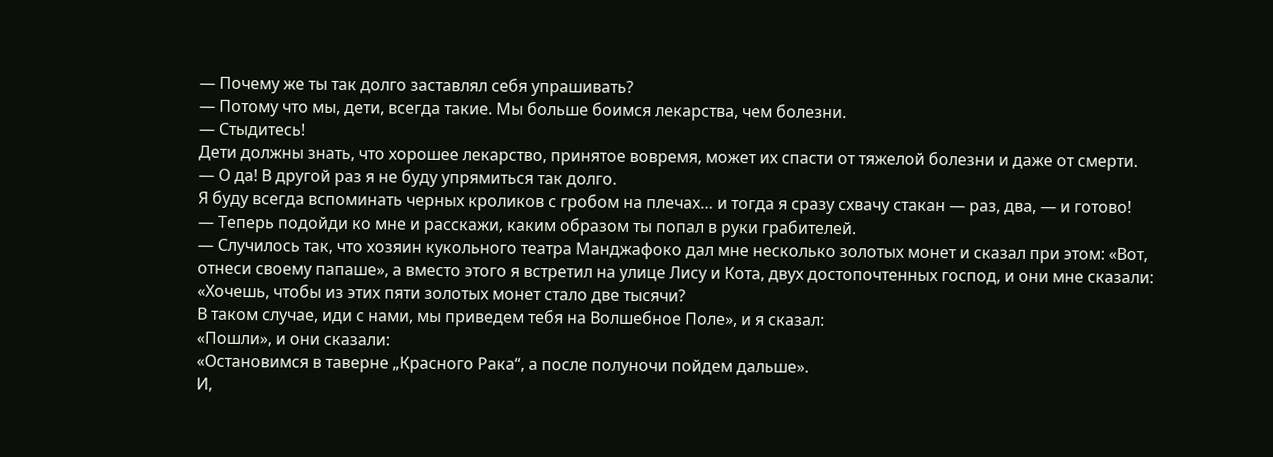— Почему же ты так долго заставлял себя упрашивать?
— Потому что мы, дети, всегда такие. Мы больше боимся лекарства, чем болезни.
— Стыдитесь!
Дети должны знать, что хорошее лекарство, принятое вовремя, может их спасти от тяжелой болезни и даже от смерти.
— О да! В другой раз я не буду упрямиться так долго.
Я буду всегда вспоминать черных кроликов с гробом на плечах… и тогда я сразу схвачу стакан — раз, два, — и готово!
— Теперь подойди ко мне и расскажи, каким образом ты попал в руки грабителей.
— Случилось так, что хозяин кукольного театра Манджафоко дал мне несколько золотых монет и сказал при этом: «Вот, отнеси своему папаше», а вместо этого я встретил на улице Лису и Кота, двух достопочтенных господ, и они мне сказали:
«Хочешь, чтобы из этих пяти золотых монет стало две тысячи?
В таком случае, иди с нами, мы приведем тебя на Волшебное Поле», и я сказал:
«Пошли», и они сказали:
«Остановимся в таверне „Красного Рака“, а после полуночи пойдем дальше».
И,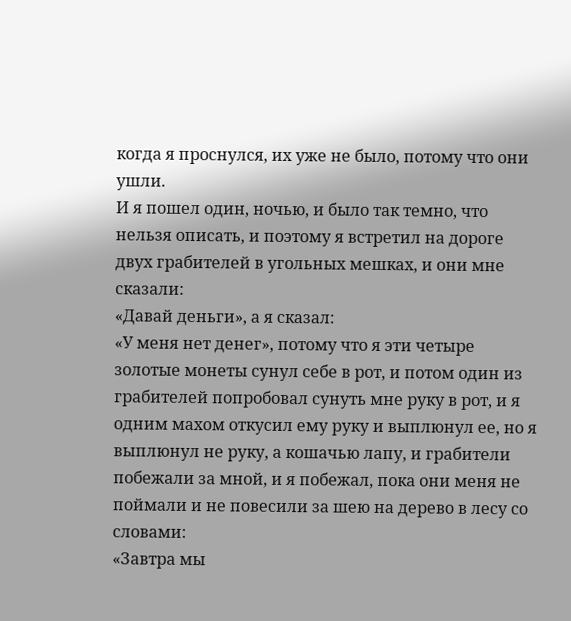когда я проснулся, их уже не было, потому что они ушли.
И я пошел один, ночью, и было так темно, что нельзя описать, и поэтому я встретил на дороге двух грабителей в угольных мешках, и они мне сказали:
«Давай деньги», а я сказал:
«У меня нет денег», потому что я эти четыре золотые монеты сунул себе в рот, и потом один из грабителей попробовал сунуть мне руку в рот, и я одним махом откусил ему руку и выплюнул ее, но я выплюнул не руку, а кошачью лапу, и грабители побежали за мной, и я побежал, пока они меня не поймали и не повесили за шею на дерево в лесу со словами:
«Завтра мы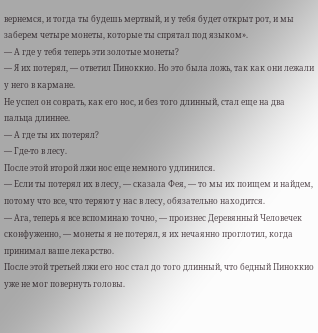вернемся, и тогда ты будешь мертвый, и у тебя будет открыт рот, и мы заберем четыре монеты, которые ты спрятал под языком».
— А где у тебя теперь эти золотые монеты?
— Я их потерял, — ответил Пиноккио. Но это была ложь, так как они лежали у него в кармане.
Не успел он соврать, как его нос, и без того длинный, стал еще на два пальца длиннее.
— А где ты их потерял?
— Где-то в лесу.
После этой второй лжи нос еще немного удлинился.
— Если ты потерял их в лесу, — сказала Фея, — то мы их поищем и найдем, потому что все, что теряют у нас в лесу, обязательно находится.
— Ага, теперь я все вспоминаю точно, — произнес Деревянный Человечек сконфуженно, — монеты я не потерял, я их нечаянно проглотил, когда принимал ваше лекарство.
После этой третьей лжи его нос стал до того длинный, что бедный Пиноккио уже не мог повернуть головы.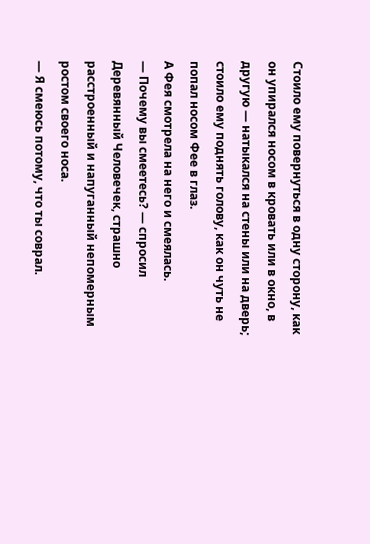Стоило ему повернуться в одну сторону, как он упирался носом в кровать или в окно, в другую — натыкался на стены или на дверь; стоило ему поднять голову, как он чуть не попал носом Фее в глаз.
А Фея смотрела на него и смеялась.
— Почему вы смеетесь? — спросил Деревянный Человечек, страшно расстроенный и напуганный непомерным ростом своего носа.
— Я смеюсь потому, что ты соврал.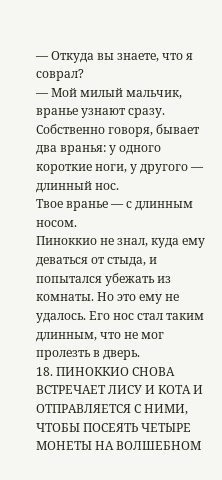— Откуда вы знаете, что я соврал?
— Мой милый мальчик, вранье узнают сразу.
Собственно говоря, бывает два вранья: у одного короткие ноги, у другого — длинный нос.
Твое вранье — с длинным носом.
Пиноккио не знал, куда ему деваться от стыда, и попытался убежать из комнаты. Но это ему не удалось. Его нос стал таким длинным, что не мог пролезть в дверь.
18. ПИНОККИО СНОВА ВСТРЕЧАЕТ ЛИСУ И КОТА И ОТПРАВЛЯЕТСЯ С НИМИ, ЧТОБЫ ПОСЕЯТЬ ЧЕТЫРЕ МОНЕТЫ НА ВОЛШЕБНОМ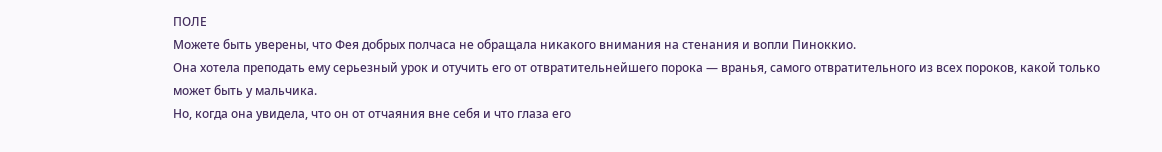ПОЛЕ
Можете быть уверены, что Фея добрых полчаса не обращала никакого внимания на стенания и вопли Пиноккио.
Она хотела преподать ему серьезный урок и отучить его от отвратительнейшего порока — вранья, самого отвратительного из всех пороков, какой только может быть у мальчика.
Но, когда она увидела, что он от отчаяния вне себя и что глаза его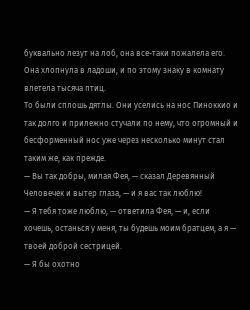буквально лезут на лоб, она все-таки пожалела его. Она хлопнула в ладоши, и по этому знаку в комнату влетела тысяча птиц.
То были сплошь дятлы. Они уселись на нос Пиноккио и так долго и прилежно стучали по нему, что огромный и бесформенный нос уже через несколько минут стал таким же, как прежде.
— Вы так добры, милая Фея, — сказал Деревянный Человечек и вытер глаза, — и я вас так люблю!
— Я тебя тоже люблю, — ответила Фея, — и, если хочешь, останься у меня, ты будешь моим братцем, а я — твоей доброй сестрицей.
— Я бы охотно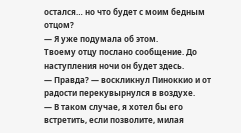остался… но что будет с моим бедным отцом?
— Я уже подумала об этом.
Твоему отцу послано сообщение. До наступления ночи он будет здесь.
— Правда? — воскликнул Пиноккио и от радости перекувырнулся в воздухе.
— В таком случае, я хотел бы его встретить, если позволите, милая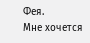Фея.
Мне хочется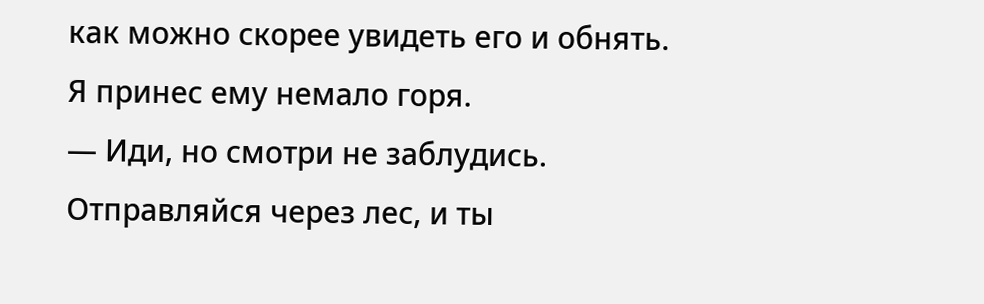как можно скорее увидеть его и обнять. Я принес ему немало горя.
— Иди, но смотри не заблудись.
Отправляйся через лес, и ты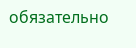обязательно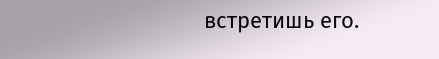встретишь его.